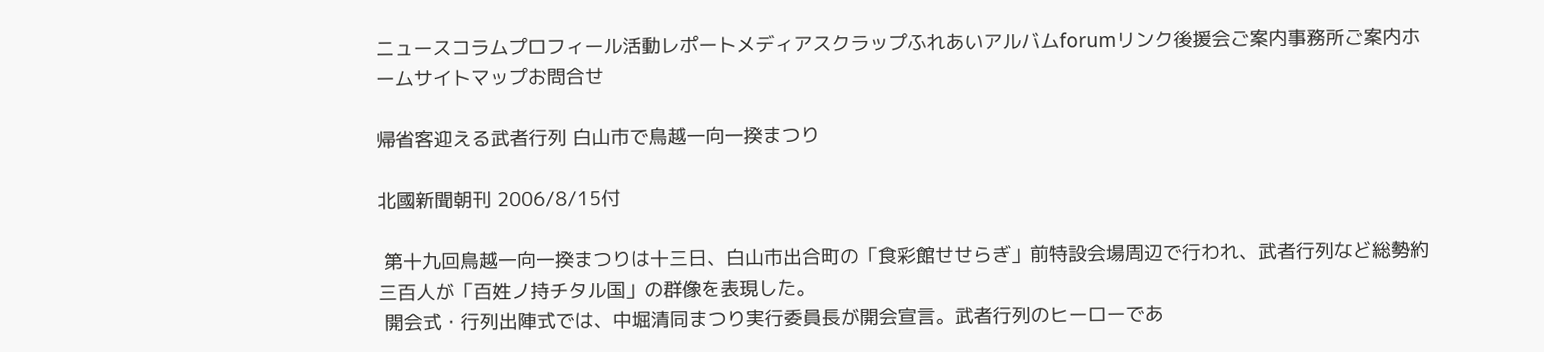ニュースコラムプロフィール活動レポートメディアスクラップふれあいアルバムforumリンク後援会ご案内事務所ご案内ホームサイトマップお問合せ

帰省客迎える武者行列 白山市で鳥越一向一揆まつり

北國新聞朝刊 2006/8/15付

 第十九回鳥越一向一揆まつりは十三日、白山市出合町の「食彩館せせらぎ」前特設会場周辺で行われ、武者行列など総勢約三百人が「百姓ノ持チタル国」の群像を表現した。
 開会式・行列出陣式では、中堀清同まつり実行委員長が開会宣言。武者行列のヒーローであ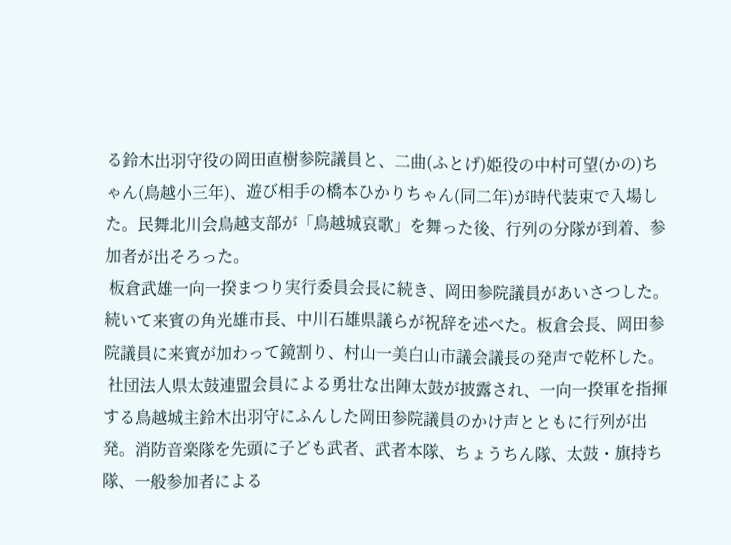る鈴木出羽守役の岡田直樹参院議員と、二曲(ふとげ)姫役の中村可望(かの)ちゃん(鳥越小三年)、遊び相手の橋本ひかりちゃん(同二年)が時代装束で入場した。民舞北川会鳥越支部が「鳥越城哀歌」を舞った後、行列の分隊が到着、参加者が出そろった。
 板倉武雄一向一揆まつり実行委員会長に続き、岡田参院議員があいさつした。続いて来賓の角光雄市長、中川石雄県議らが祝辞を述べた。板倉会長、岡田参院議員に来賓が加わって鏡割り、村山一美白山市議会議長の発声で乾杯した。
 社団法人県太鼓連盟会員による勇壮な出陣太鼓が披露され、一向一揆軍を指揮する鳥越城主鈴木出羽守にふんした岡田参院議員のかけ声とともに行列が出発。消防音楽隊を先頭に子ども武者、武者本隊、ちょうちん隊、太鼓・旗持ち隊、一般参加者による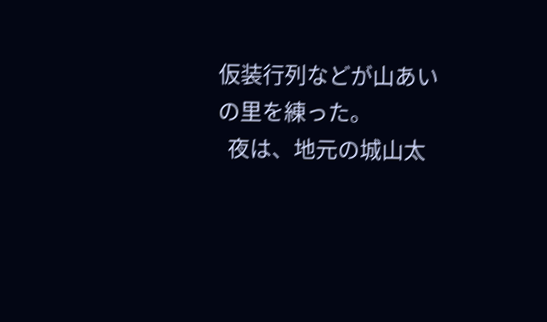仮装行列などが山あいの里を練った。
  夜は、地元の城山太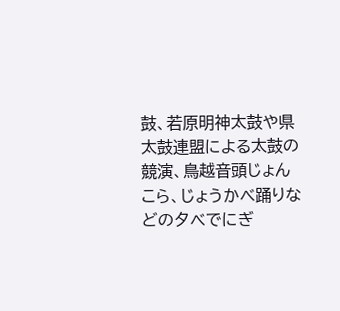鼓、若原明神太鼓や県太鼓連盟による太鼓の競演、鳥越音頭じょんこら、じょうかべ踊りなどの夕べでにぎ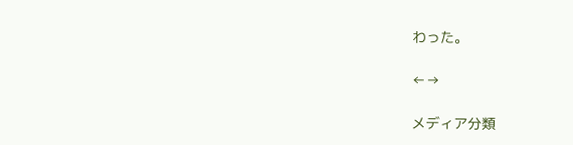わった。

←→

メディア分類